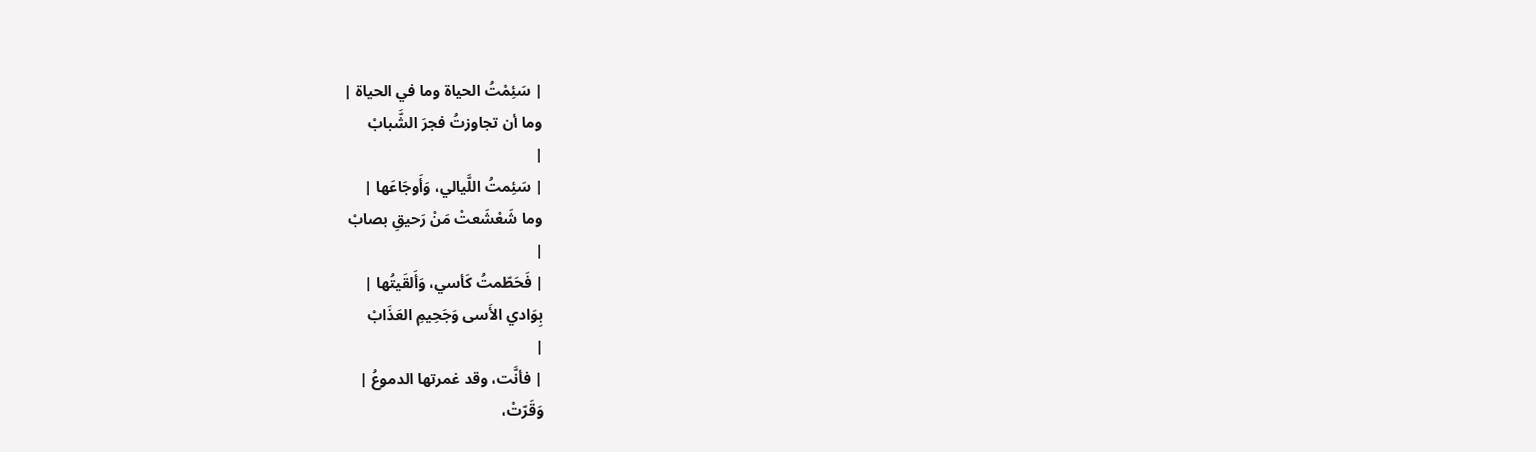| سَئِمْتُ الحياة وما في الحياة |
وما أن تجاوزتُ فجرَ الشَّبابْ
|
| سَئِمتُ اللَّيالي، وَأَوجَاعَها |
وما شَعْشَعتْ مَنْ رَحيقِ بصابْ
|
| فَحَطّمتُ كَأسي، وَأَلقَيتُها |
بِوَادي الأَسى وَجَحِيمِ العَذَابْ
|
| فأنَّت، وقد غمرتها الدموعُ |
وَقَرّتْ،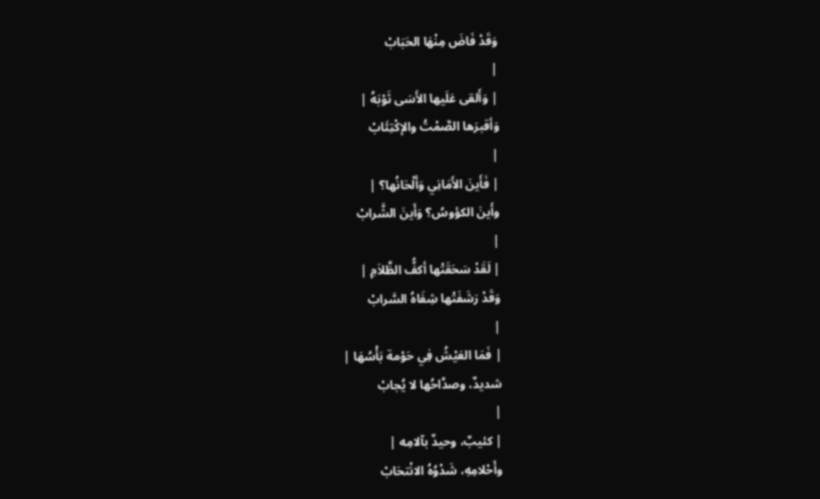وَقَدْ فَاضَ مِنْهَا الحَبَابْ
|
| وَأَلقى عَلَيها الأَسَى ثَوْبَهُ |
وَأقبرَها الصَّمْتُ والإكْتِئَابْ
|
| فَأَينَ الأَمَانِي وَأَلْحَانُها؟ |
وأَينَ الكؤوسُ؟ وَأَينَ الشَّرابْ
|
| لَقَدْ سَحَقَتْها أكفُّ الظَّلاَمِ |
وَقَدْ رَشَفَتْها شِفَاهُ السَّرابْ
|
| فَمَا العَيْشُ فِي حَوْمة بَأْسُهَا |
شديدٌ، وصدَّاحُها لا يُجابْ
|
| كئيبٌ، وحيدٌ بآلامِه |
وأَحْلامِهِ، شَدْوُهُ الانْتحَابْ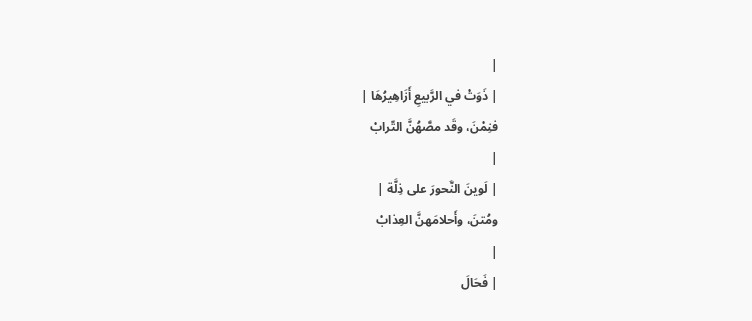|
| ذَوَتْ في الرَّبيعِ أَزَاهِيرُهَا |
فنِمْنَ، وقَد مصَّهُنَّ التّرابْ
|
| لَوينَ النَّحورَ على ذِلَّة |
ومُتنَ، وأَحلامَهنَّ العِذابْ
|
| فَحَالَ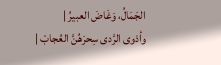الجَمَالُ، وَغَاضَ العبيرُ |
وأذوى الرَّدى سِحرَهُنَّ العُجابْ |